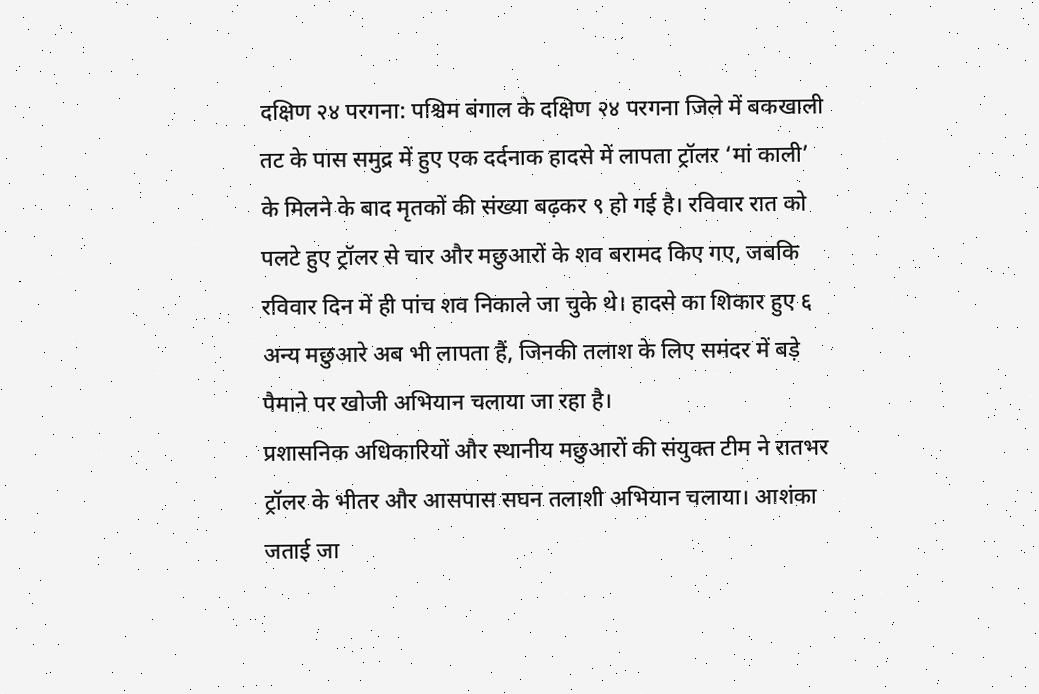दक्षिण २४ परगना: पश्चिम बंगाल के दक्षिण २४ परगना जिले में बकखाली तट के पास समुद्र में हुए एक दर्दनाक हादसे में लापता ट्रॉलर ‘मां काली’ के मिलने के बाद मृतकों की संख्या बढ़कर ९ हो गई है। रविवार रात को पलटे हुए ट्रॉलर से चार और मछुआरों के शव बरामद किए गए, जबकि रविवार दिन में ही पांच शव निकाले जा चुके थे। हादसे का शिकार हुए ६ अन्य मछुआरे अब भी लापता हैं, जिनकी तलाश के लिए समंदर में बड़े पैमाने पर खोजी अभियान चलाया जा रहा है।
प्रशासनिक अधिकारियों और स्थानीय मछुआरों की संयुक्त टीम ने रातभर ट्रॉलर के भीतर और आसपास सघन तलाशी अभियान चलाया। आशंका जताई जा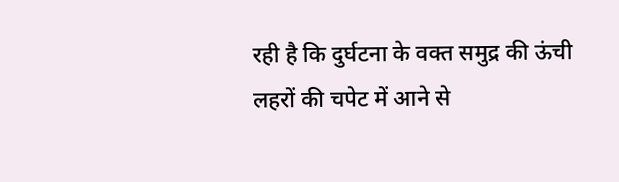रही है कि दुर्घटना के वक्त समुद्र की ऊंची लहरों की चपेट में आने से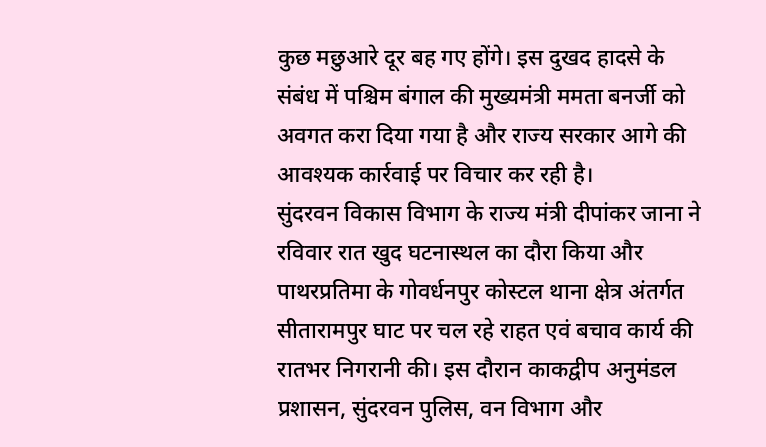कुछ मछुआरे दूर बह गए होंगे। इस दुखद हादसे के संबंध में पश्चिम बंगाल की मुख्यमंत्री ममता बनर्जी को अवगत करा दिया गया है और राज्य सरकार आगे की आवश्यक कार्रवाई पर विचार कर रही है।
सुंदरवन विकास विभाग के राज्य मंत्री दीपांकर जाना ने रविवार रात खुद घटनास्थल का दौरा किया और पाथरप्रतिमा के गोवर्धनपुर कोस्टल थाना क्षेत्र अंतर्गत सीतारामपुर घाट पर चल रहे राहत एवं बचाव कार्य की रातभर निगरानी की। इस दौरान काकद्वीप अनुमंडल प्रशासन, सुंदरवन पुलिस, वन विभाग और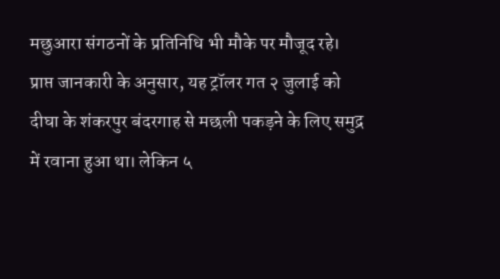मछुआरा संगठनों के प्रतिनिधि भी मौके पर मौजूद रहे।
प्राप्त जानकारी के अनुसार, यह ट्रॉलर गत २ जुलाई को दीघा के शंकरपुर बंदरगाह से मछली पकड़ने के लिए समुद्र में रवाना हुआ था। लेकिन ५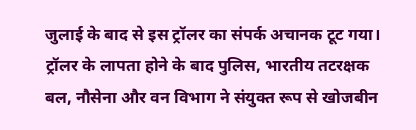जुलाई के बाद से इस ट्रॉलर का संपर्क अचानक टूट गया। ट्रॉलर के लापता होने के बाद पुलिस, भारतीय तटरक्षक बल, नौसेना और वन विभाग ने संयुक्त रूप से खोजबीन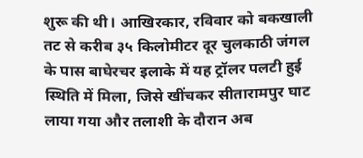शुरू की थी। आखिरकार, रविवार को बकखाली तट से करीब ३५ किलोमीटर दूर चुलकाठी जंगल के पास बाघेरचर इलाके में यह ट्रॉलर पलटी हुई स्थिति में मिला, जिसे खींचकर सीतारामपुर घाट लाया गया और तलाशी के दौरान अब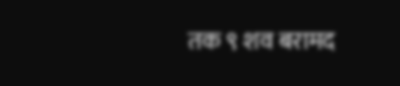तक ९ शव बरामद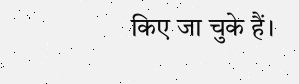किए जा चुके हैं।